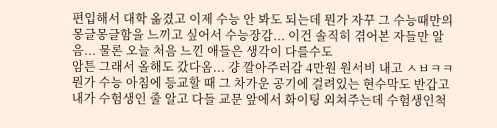편입해서 대학 옮겼고 이제 수능 안 봐도 되는데 뭔가 자꾸 그 수능때만의 몽글몽글함을 느끼고 싶어서 수능장감... 이건 솔직히 겪어본 자들만 알음... 물론 오늘 처음 느낀 애들은 생각이 다를수도
암튼 그래서 올해도 갔다옴... 걍 깔아주러감 4만원 원서비 내고 ㅅㅂㅋㅋ
뭔가 수능 아침에 등교할 때 그 차가운 공기에 걸려있는 현수막도 반갑고 내가 수험생인 줄 알고 다들 교문 앞에서 화이팅 외쳐주는데 수험생인척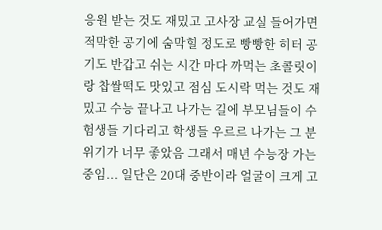응원 받는 것도 재밌고 고사장 교실 들어가면 적막한 공기에 숨막힐 정도로 빵빵한 히터 공기도 반갑고 쉬는 시간 마다 까먹는 초콜릿이랑 찹쌀떡도 맛있고 점심 도시락 먹는 것도 재밌고 수능 끝나고 나가는 길에 부모님들이 수험생들 기다리고 학생들 우르르 나가는 그 분위기가 너무 좋았음 그래서 매년 수능장 가는중임... 일단은 20대 중반이라 얼굴이 크게 고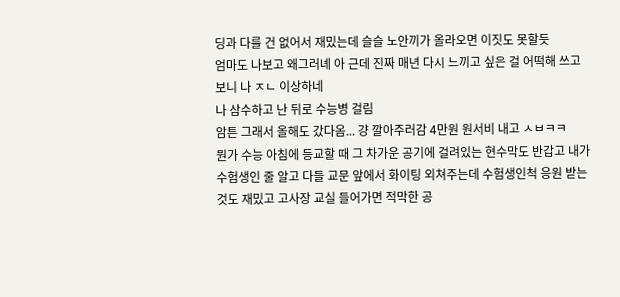딩과 다를 건 없어서 재밌는데 슬슬 노안끼가 올라오면 이짓도 못할듯
엄마도 나보고 왜그러녜 아 근데 진짜 매년 다시 느끼고 싶은 걸 어떡해 쓰고보니 나 ㅈㄴ 이상하네
나 삼수하고 난 뒤로 수능병 걸림
암튼 그래서 올해도 갔다옴... 걍 깔아주러감 4만원 원서비 내고 ㅅㅂㅋㅋ
뭔가 수능 아침에 등교할 때 그 차가운 공기에 걸려있는 현수막도 반갑고 내가 수험생인 줄 알고 다들 교문 앞에서 화이팅 외쳐주는데 수험생인척 응원 받는 것도 재밌고 고사장 교실 들어가면 적막한 공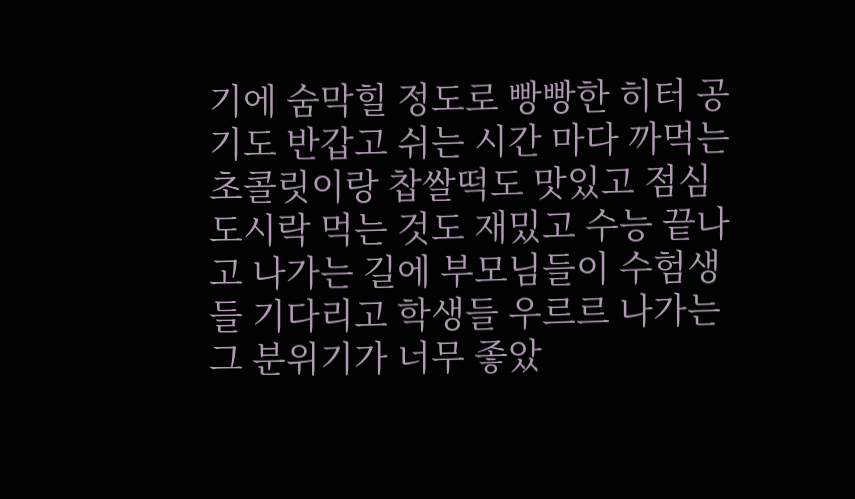기에 숨막힐 정도로 빵빵한 히터 공기도 반갑고 쉬는 시간 마다 까먹는 초콜릿이랑 찹쌀떡도 맛있고 점심 도시락 먹는 것도 재밌고 수능 끝나고 나가는 길에 부모님들이 수험생들 기다리고 학생들 우르르 나가는 그 분위기가 너무 좋았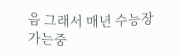음 그래서 매년 수능장 가는중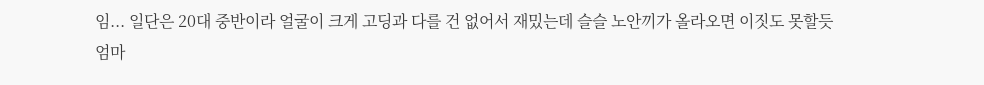임... 일단은 20대 중반이라 얼굴이 크게 고딩과 다를 건 없어서 재밌는데 슬슬 노안끼가 올라오면 이짓도 못할듯
엄마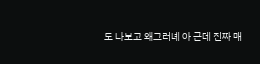도 나보고 왜그러녜 아 근데 진짜 매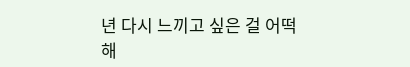년 다시 느끼고 싶은 걸 어떡해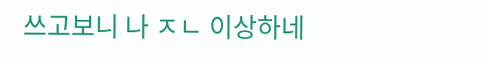쓰고보니 나 ㅈㄴ 이상하네